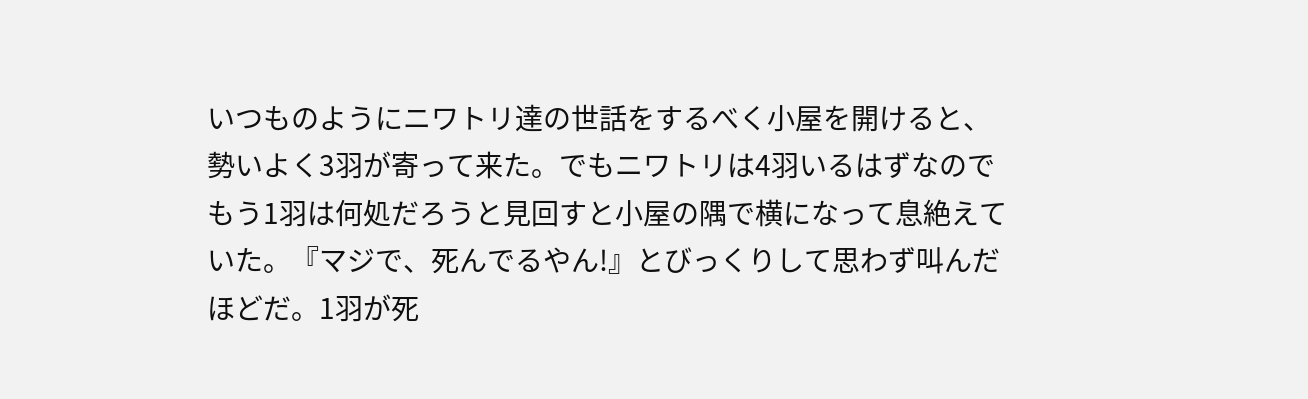いつものようにニワトリ達の世話をするべく小屋を開けると、勢いよく3羽が寄って来た。でもニワトリは4羽いるはずなのでもう1羽は何処だろうと見回すと小屋の隅で横になって息絶えていた。『マジで、死んでるやん!』とびっくりして思わず叫んだほどだ。1羽が死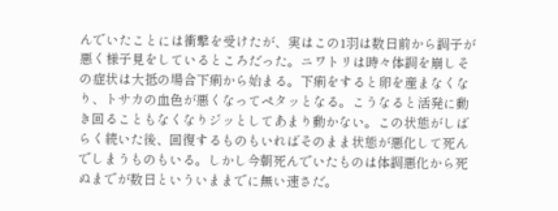んでいたことには衝撃を受けたが、実はこの1羽は数日前から調子が悪く様子見をしているところだった。ニワトリは時々体調を崩しその症状は大抵の場合下痢から始まる。下痢をすると卵を産まなくなり、トサカの血色が悪くなってペタッとなる。こうなると活発に動き回ることもなくなりジッとしてあまり動かない。この状態がしばらく続いた後、回復するものもいればそのまま状態が悪化して死んでしまうものもいる。しかし今朝死んでいたものは体調悪化から死ぬまでが数日といういままでに無い速さだ。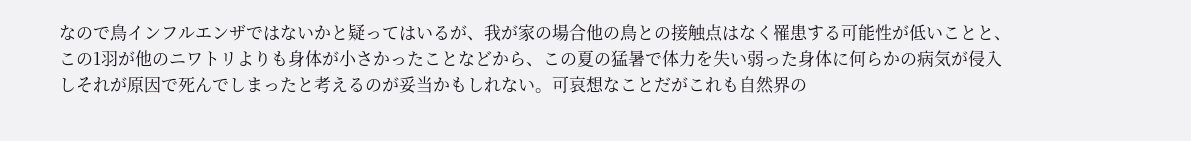なので鳥インフルエンザではないかと疑ってはいるが、我が家の場合他の鳥との接触点はなく罹患する可能性が低いことと、この1羽が他のニワトリよりも身体が小さかったことなどから、この夏の猛暑で体力を失い弱った身体に何らかの病気が侵入しそれが原因で死んでしまったと考えるのが妥当かもしれない。可哀想なことだがこれも自然界の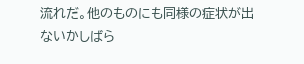流れだ。他のものにも同様の症状が出ないかしばら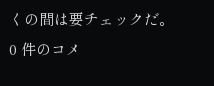くの間は要チェックだ。
0 件のコメ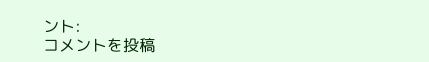ント:
コメントを投稿